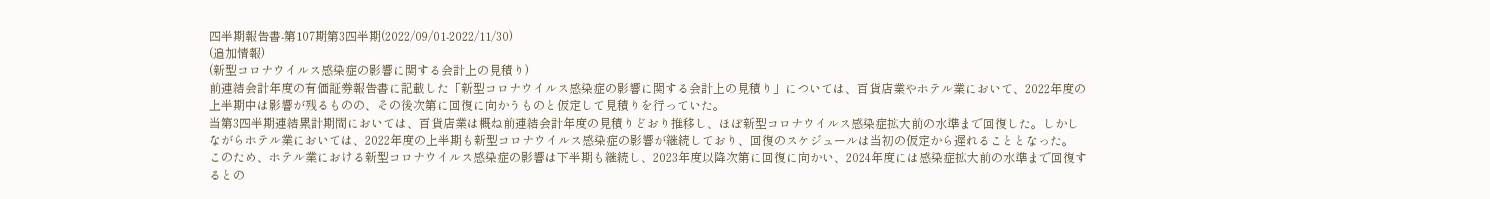四半期報告書-第107期第3四半期(2022/09/01-2022/11/30)
(追加情報)
(新型コロナウイルス感染症の影響に関する会計上の見積り)
前連結会計年度の有価証券報告書に記載した「新型コロナウイルス感染症の影響に関する会計上の見積り」については、百貨店業やホテル業において、2022年度の上半期中は影響が残るものの、その後次第に回復に向かうものと仮定して見積りを行っていた。
当第3四半期連結累計期間においては、百貨店業は概ね前連結会計年度の見積りどおり推移し、ほぼ新型コロナウイルス感染症拡大前の水準まで回復した。しかしながらホテル業においては、2022年度の上半期も新型コロナウイルス感染症の影響が継続しており、回復のスケジュールは当初の仮定から遅れることとなった。
このため、ホテル業における新型コロナウイルス感染症の影響は下半期も継続し、2023年度以降次第に回復に向かい、2024年度には感染症拡大前の水準まで回復するとの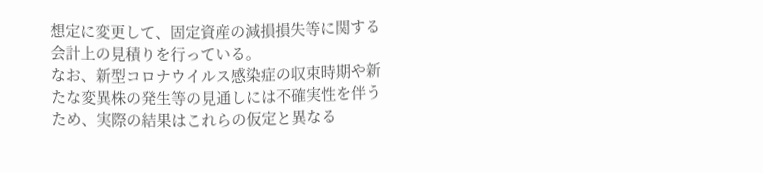想定に変更して、固定資産の減損損失等に関する会計上の見積りを行っている。
なお、新型コロナウイルス感染症の収束時期や新たな変異株の発生等の見通しには不確実性を伴うため、実際の結果はこれらの仮定と異なる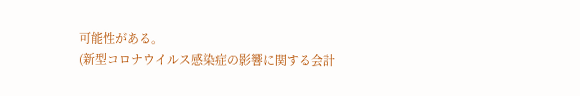可能性がある。
(新型コロナウイルス感染症の影響に関する会計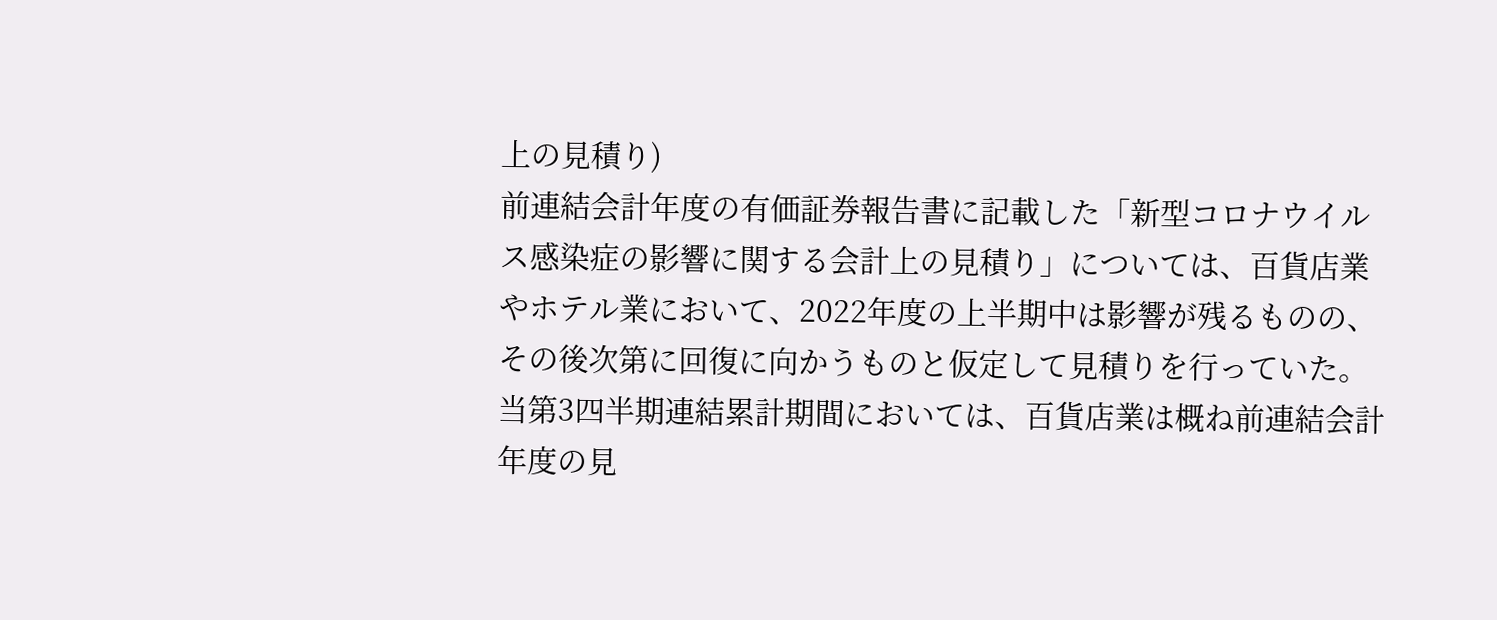上の見積り)
前連結会計年度の有価証券報告書に記載した「新型コロナウイルス感染症の影響に関する会計上の見積り」については、百貨店業やホテル業において、2022年度の上半期中は影響が残るものの、その後次第に回復に向かうものと仮定して見積りを行っていた。
当第3四半期連結累計期間においては、百貨店業は概ね前連結会計年度の見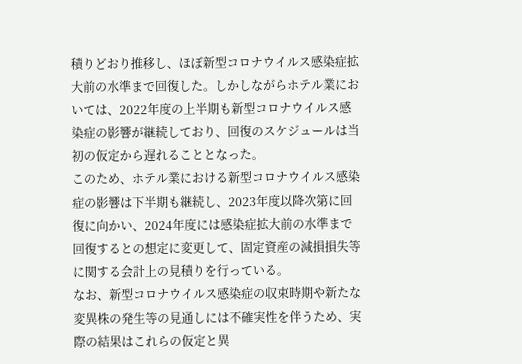積りどおり推移し、ほぼ新型コロナウイルス感染症拡大前の水準まで回復した。しかしながらホテル業においては、2022年度の上半期も新型コロナウイルス感染症の影響が継続しており、回復のスケジュールは当初の仮定から遅れることとなった。
このため、ホテル業における新型コロナウイルス感染症の影響は下半期も継続し、2023年度以降次第に回復に向かい、2024年度には感染症拡大前の水準まで回復するとの想定に変更して、固定資産の減損損失等に関する会計上の見積りを行っている。
なお、新型コロナウイルス感染症の収束時期や新たな変異株の発生等の見通しには不確実性を伴うため、実際の結果はこれらの仮定と異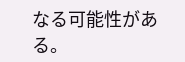なる可能性がある。